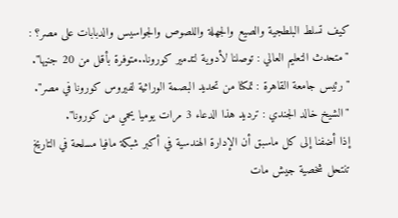كيف تسلط البلطجية والصيع والجهلة واللصوص والجواسيس والدبابات على مصر؟ :
"متحدث التعليم العالي : توصلنا لأدوية لتدمير كورونا..متوفرة بأقل من 20 جنيها".
"رئيس جامعة القاهرة : تمكنا من تحديد البصمة الوراثية لفيروس كورونا في مصر".
"الشيخ خالد الجندي : ترديد هذا الدعاء 3 مرات يوميا يحمي من كورونا".
إذا أضفنا إلى كل ماسبق أن الإدارة الهندسية في أكبر شبكة مافيا مسلحة في التاريخ تنتحل شخصية جيش مات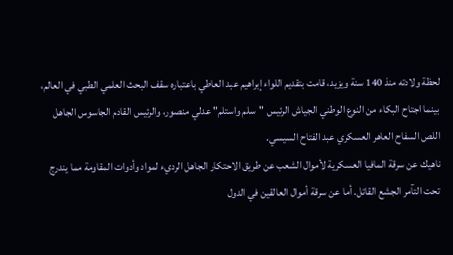لحظة ولادته منذ 140 سنة ويزيد، قامت بتقديم اللواء إبراهيم عبد العاطي باعتباره سقف البحث العلمي الطبي في العالم، بينما اجتاح البكاء من النوع الوطني الجياش الرئيس "سلم واستلم" عدلي منصور، والرئيس القادم الجاسوس الجاهل اللص السفاح العاهر العسكري عبد الفتاح السيسي.
ناهيك عن سرقة المافيا العسكرية لأموال الشعب عن طريق الاحتكار الجاهل الرديء لمواد وأدوات المقاومة مما يندرج تحت التآمر الجشع القاتل. أما عن سرقة أموال العالقين في الدول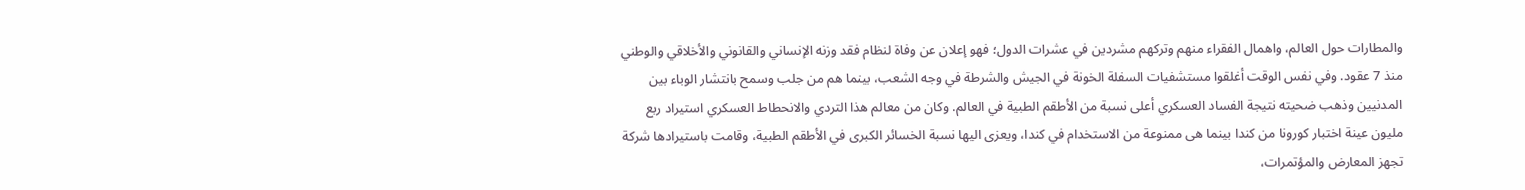والمطارات حول العالم، واهمال الفقراء منهم وتركهم مشردين في عشرات الدول؛ فهو إعلان عن وفاة لنظام فقد وزنه الإنساني والقانوني والأخلاقي والوطني منذ 7 عقود. وفي نفس الوقت أغلقوا مستشفيات السفلة الخونة في الجيش والشرطة في وجه الشعب، بينما هم من جلب وسمح بانتشار الوباء بين المدنيين وذهب ضحيته نتيجة الفساد العسكري أعلى نسبة من الأطقم الطبية في العالم. وكان من معالم هذا التردي والانحطاط العسكري استيراد ربع مليون عينة اختبار كورونا من كندا بينما هى ممنوعة من الاستخدام في كندا، ويعزى اليها نسبة الخسائر الكبرى في الأطقم الطبية، وقامت باستيرادها شركة تجهز المعارض والمؤتمرات،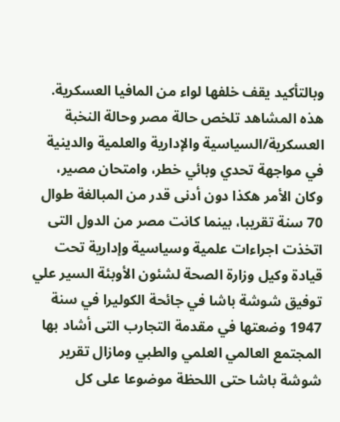وبالتأكيد يقف خلفها لواء من المافيا العسكرية.
هذه المشاهد تلخص حالة مصر وحالة النخبة العسكرية/السياسية والإدارية والعلمية والدينية في مواجهة تحدي وبائي خطر، وامتحان مصير، وكان الأمر هكذا دون أدنى قدر من المبالغة طوال 70 سنة تقريبا، بينما كانت مصر من الدول التى اتخذت اجراءات علمية وسياسية وإدارية تحت قيادة وكيل وزارة الصحة لشئون الأوبئة السير علي توفيق شوشة باشا في جائحة الكوليرا في سنة 1947 وضعتها في مقدمة التجارب التى أشاد بها المجتمع العالمي العلمي والطبي ومازال تقرير شوشة باشا حتى اللحظة موضوعا على كل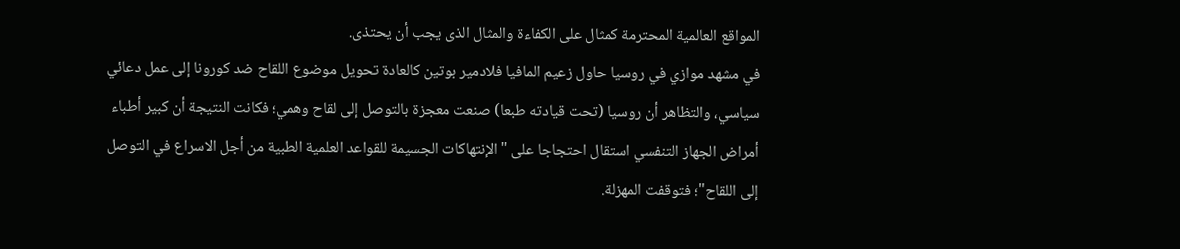المواقع العالمية المحترمة كمثال على الكفاءة والمثال الذى يجب أن يحتذى.
في مشهد موازي في روسيا حاول زعيم المافيا فلادمير بوتين كالعادة تحويل موضوع اللقاح ضد كورونا إلى عمل دعائي سياسي، والتظاهر أن روسيا (تحت قيادته طبعا) صنعت معجزة بالتوصل إلى لقاح وهمي؛ فكانت النتيجة أن كبير أطباء أمراض الجهاز التنفسي استقال احتجاجا على "الإنتهاكات الجسيمة للقواعد العلمية الطبية من أجل الاسراع في التوصل إلى اللقاح"؛ فتوقفت المهزلة.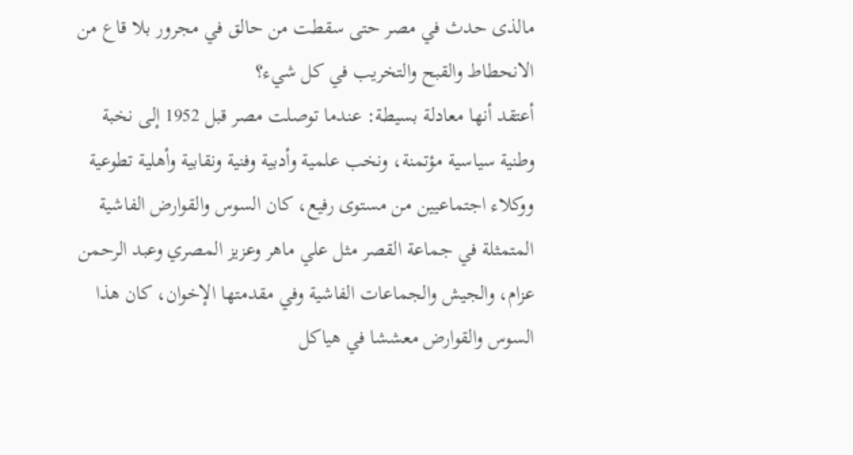مالذى حدث في مصر حتى سقطت من حالق في مجرور بلا قاع من الانحطاط والقبح والتخريب في كل شيء؟
أعتقد أنها معادلة بسيطة: عندما توصلت مصر قبل 1952 إلى نخبة وطنية سياسية مؤتمنة، ونخب علمية وأدبية وفنية ونقابية وأهلية تطوعية ووكلاء اجتماعيين من مستوى رفيع، كان السوس والقوارض الفاشية المتمثلة في جماعة القصر مثل علي ماهر وعزيز المصري وعبد الرحمن عزام، والجيش والجماعات الفاشية وفي مقدمتها الإخوان، كان هذا السوس والقوارض معششا في هياكل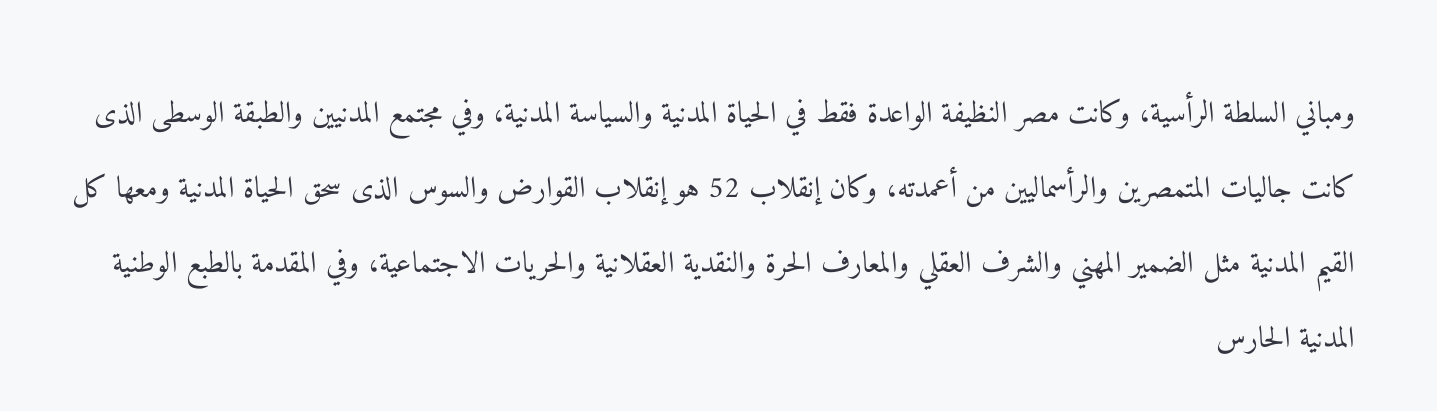ومباني السلطة الرأسية، وكانت مصر النظيفة الواعدة فقط في الحياة المدنية والسياسة المدنية، وفي مجتمع المدنيين والطبقة الوسطى الذى كانت جاليات المتمصرين والرأسماليين من أعمدته، وكان إنقلاب 52 هو إنقلاب القوارض والسوس الذى سحق الحياة المدنية ومعها كل القيم المدنية مثل الضمير المهني والشرف العقلي والمعارف الحرة والنقدية العقلانية والحريات الاجتماعية، وفي المقدمة بالطبع الوطنية المدنية الحارس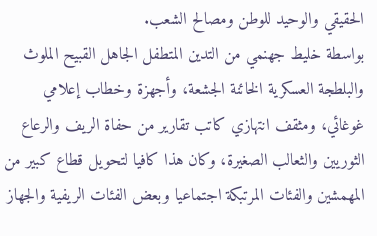الحقيقي والوحيد للوطن ومصالح الشعب.
بواسطة خليط جهنمي من التدين المتطفل الجاهل القبيح الملوث والبلطجة العسكرية الخائنة الجشعة، وأجهزة وخطاب إعلامي غوغائي، ومثقف انتهازي كاتب تقارير من حفاة الريف والرعاع الثوريين والثعالب الصغيرة، وكان هذا كافيا لتحويل قطاع كبير من المهمشين والفئات المرتبكة اجتماعيا وبعض الفئات الريفية والجهاز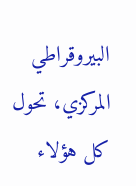البيروقراطي المركزي، تحول كل هؤلاء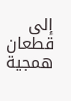إلى قطعان همجية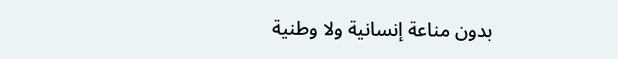بدون مناعة إنسانية ولا وطنية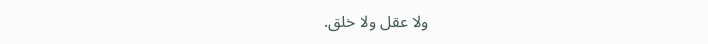ولا عقل ولا خلق.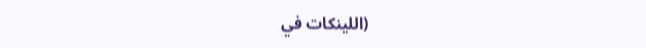(اللينكات في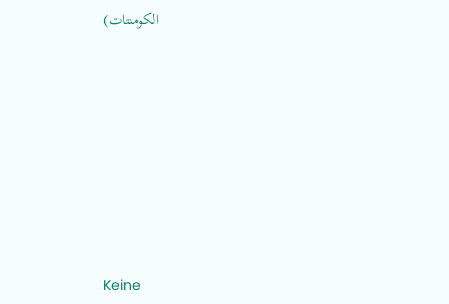الكومنتات)













Keine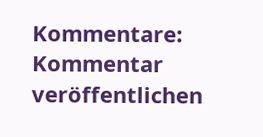Kommentare:
Kommentar veröffentlichen